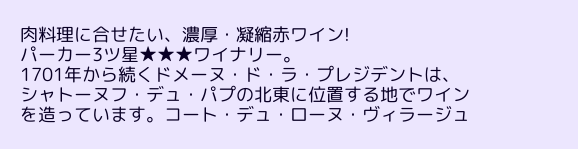肉料理に合せたい、濃厚・凝縮赤ワイン!
パーカー3ツ星★★★ワイナリー。
1701年から続くドメーヌ・ド・ラ・プレジデントは、シャトーヌフ・デュ・パプの北東に位置する地でワインを造っています。コート・デュ・ローヌ・ヴィラージュ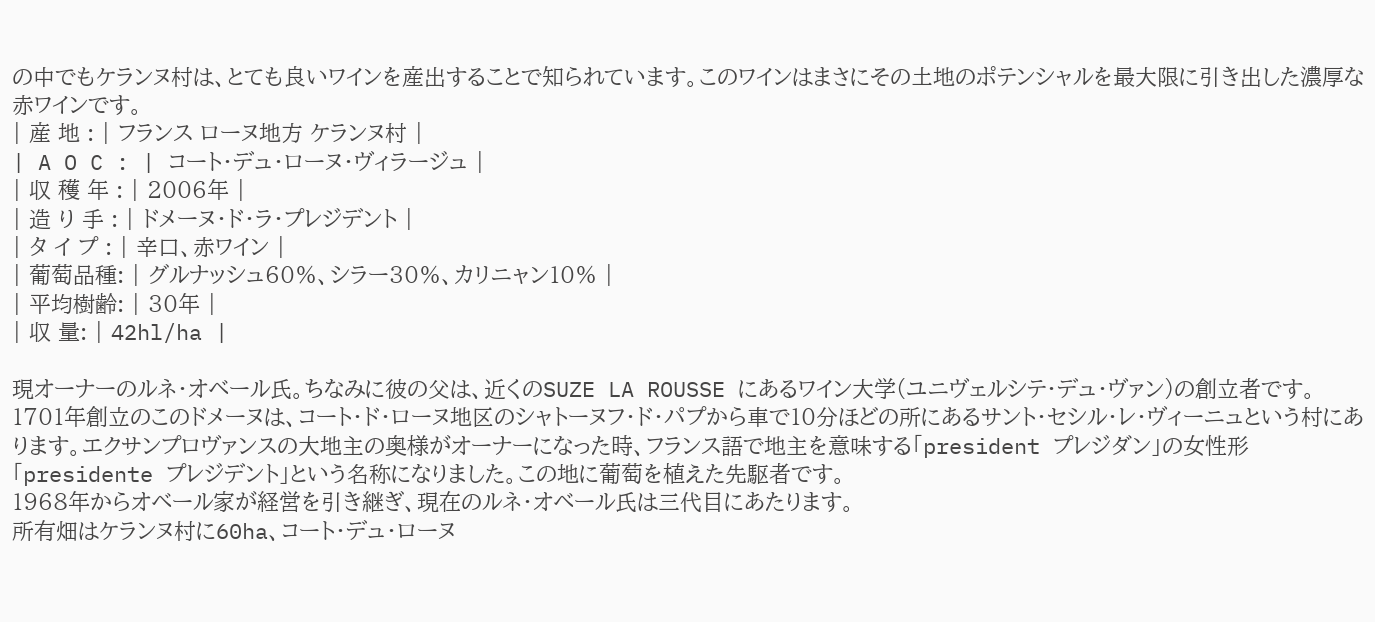の中でもケランヌ村は、とても良いワインを産出することで知られています。このワインはまさにその土地のポテンシャルを最大限に引き出した濃厚な赤ワインです。
| 産 地 : | フランス ローヌ地方 ケランヌ村 |
| A O C : | コート・デュ・ローヌ・ヴィラージュ |
| 収 穫 年 : | 2006年 |
| 造 り 手 : | ドメーヌ・ド・ラ・プレジデント |
| タ イ プ : | 辛口、赤ワイン |
| 葡萄品種: | グルナッシュ60%、シラー30%、カリニャン10% |
| 平均樹齢: | 30年 |
| 収 量: | 42hl/ha |

現オーナーのルネ・オベール氏。ちなみに彼の父は、近くのSUZE LA ROUSSE にあるワイン大学(ユニヴェルシテ・デュ・ヴァン)の創立者です。
1701年創立のこのドメーヌは、コート・ド・ローヌ地区のシャトーヌフ・ド・パプから車で10分ほどの所にあるサント・セシル・レ・ヴィーニュという村にあります。エクサンプロヴァンスの大地主の奥様がオーナーになった時、フランス語で地主を意味する「president プレジダン」の女性形「presidente プレジデント」という名称になりました。この地に葡萄を植えた先駆者です。
1968年からオベール家が経営を引き継ぎ、現在のルネ・オベール氏は三代目にあたります。
所有畑はケランヌ村に60ha、コート・デュ・ローヌ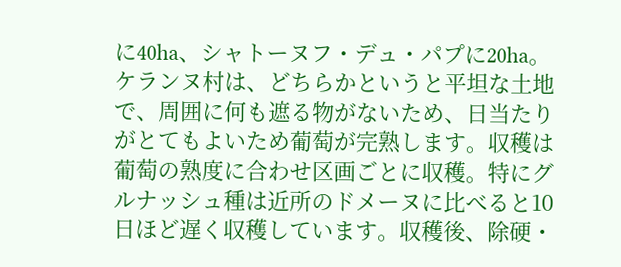に40ha、シャトーヌフ・デュ・パプに20ha。ケランヌ村は、どちらかというと平坦な土地で、周囲に何も遮る物がないため、日当たりがとてもよいため葡萄が完熟します。収穫は葡萄の熟度に合わせ区画ごとに収穫。特にグルナッシュ種は近所のドメーヌに比べると10日ほど遅く収穫しています。収穫後、除硬・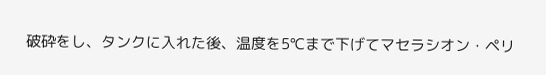破砕をし、タンクに入れた後、温度を5℃まで下げてマセラシオン・ペリ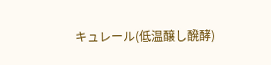キュレール(低温醸し醗酵)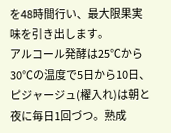を48時間行い、最大限果実味を引き出します。
アルコール発酵は25℃から30℃の温度で5日から10日、ピジャージュ(櫂入れ)は朝と夜に毎日1回づつ。熟成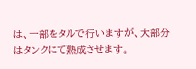は、一部をタルで行いますが、大部分はタンクにて熟成させます。